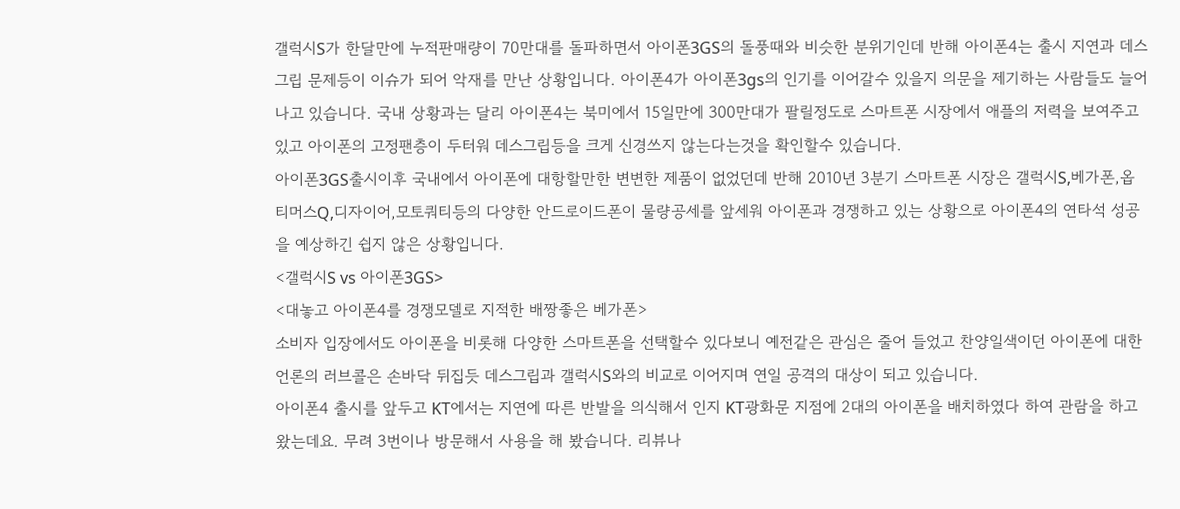갤럭시S가 한달만에 누적판매량이 70만대를 돌파하면서 아이폰3GS의 돌풍때와 비슷한 분위기인데 반해 아이폰4는 출시 지연과 데스그립 문제등이 이슈가 되어 악재를 만난 상황입니다. 아이폰4가 아이폰3gs의 인기를 이어갈수 있을지 의문을 제기하는 사람들도 늘어나고 있습니다. 국내 상황과는 달리 아이폰4는 북미에서 15일만에 300만대가 팔릴정도로 스마트폰 시장에서 애플의 저력을 보여주고 있고 아이폰의 고정팬층이 두터워 데스그립등을 크게 신경쓰지 않는다는것을 확인할수 있습니다.
아이폰3GS출시이후 국내에서 아이폰에 대항할만한 변변한 제품이 없었던데 반해 2010년 3분기 스마트폰 시장은 갤럭시S,베가폰,옵티머스Q,디자이어,모토쿼티등의 다양한 안드로이드폰이 물량공세를 앞세워 아이폰과 경쟁하고 있는 상황으로 아이폰4의 연타석 성공을 예상하긴 쉽지 않은 상황입니다.
<갤럭시S vs 아이폰3GS>
<대놓고 아이폰4를 경쟁모델로 지적한 배짱좋은 베가폰>
소비자 입장에서도 아이폰을 비롯해 다양한 스마트폰을 선택할수 있다보니 예전같은 관심은 줄어 들었고 찬양일색이던 아이폰에 대한 언론의 러브콜은 손바닥 뒤집듯 데스그립과 갤럭시S와의 비교로 이어지며 연일 공격의 대상이 되고 있습니다.
아이폰4 출시를 앞두고 KT에서는 지연에 따른 반발을 의식해서 인지 KT광화문 지점에 2대의 아이폰을 배치하였다 하여 관람을 하고 왔는데요. 무려 3번이나 방문해서 사용을 해 봤습니다. 리뷰나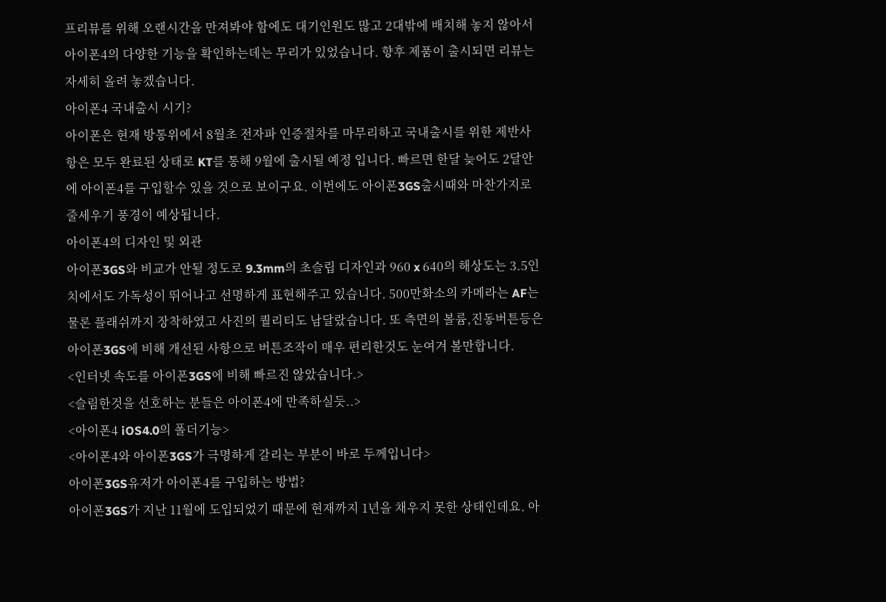프리뷰를 위해 오랜시간을 만져봐야 함에도 대기인원도 많고 2대밖에 배치해 놓지 않아서 아이폰4의 다양한 기능을 확인하는데는 무리가 있었습니다. 향후 제품이 출시되면 리뷰는 자세히 올려 놓겠습니다.
아이폰4 국내출시 시기?
아이폰은 현재 방통위에서 8월초 전자파 인증절차를 마무리하고 국내출시를 위한 제반사항은 모두 완료된 상태로 KT를 통해 9월에 출시될 예정 입니다. 빠르면 한달 늦어도 2달안에 아이폰4를 구입할수 있을 것으로 보이구요. 이번에도 아이폰3GS출시때와 마찬가지로 줄세우기 풍경이 예상됩니다.
아이폰4의 디자인 및 외관
아이폰3GS와 비교가 안될 정도로 9.3mm의 초슬립 디자인과 960 x 640의 해상도는 3.5인치에서도 가독성이 뛰어나고 선명하게 표현해주고 있습니다. 500만화소의 카메라는 AF는 물론 플래쉬까지 장착하였고 사진의 퀄리티도 남달랐습니다. 또 측면의 볼륨,진동버튼등은 아이폰3GS에 비해 개선된 사항으로 버튼조작이 매우 편리한것도 눈여겨 볼만합니다.
<인터넷 속도를 아이폰3GS에 비해 빠르진 않았습니다.>
<슬림한것을 선호하는 분들은 아이폰4에 만족하실듯..>
<아이폰4 iOS4.0의 폴더기능>
<아이폰4와 아이폰3GS가 극명하게 갈리는 부분이 바로 두께입니다>
아이폰3GS유저가 아이폰4를 구입하는 방법?
아이폰3GS가 지난 11월에 도입되었기 때문에 현재까지 1년을 채우지 못한 상태인데요. 아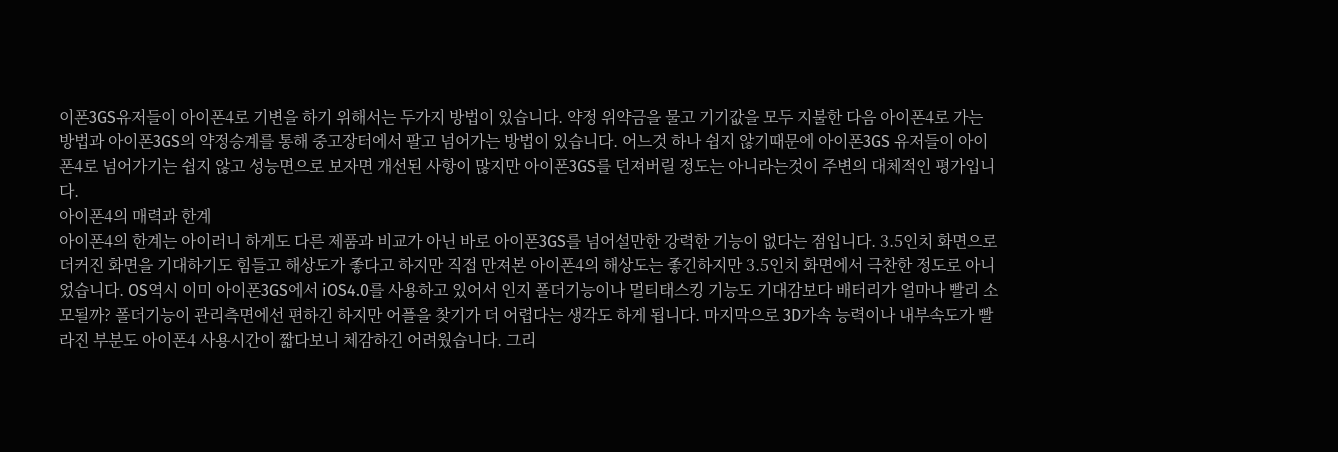이폰3GS유저들이 아이폰4로 기변을 하기 위해서는 두가지 방법이 있습니다. 약정 위약금을 물고 기기값을 모두 지불한 다음 아이폰4로 가는 방법과 아이폰3GS의 약정승계를 통해 중고장터에서 팔고 넘어가는 방법이 있습니다. 어느것 하나 쉽지 않기때문에 아이폰3GS 유저들이 아이폰4로 넘어가기는 쉽지 않고 성능면으로 보자면 개선된 사항이 많지만 아이폰3GS를 던져버릴 정도는 아니라는것이 주변의 대체적인 평가입니다.
아이폰4의 매력과 한계
아이폰4의 한계는 아이러니 하게도 다른 제품과 비교가 아닌 바로 아이폰3GS를 넘어설만한 강력한 기능이 없다는 점입니다. 3.5인치 화면으로 더커진 화면을 기대하기도 힘들고 해상도가 좋다고 하지만 직접 만져본 아이폰4의 해상도는 좋긴하지만 3.5인치 화면에서 극찬한 정도로 아니었습니다. OS역시 이미 아이폰3GS에서 iOS4.0를 사용하고 있어서 인지 폴더기능이나 멀티태스킹 기능도 기대감보다 배터리가 얼마나 빨리 소모될까? 폴더기능이 관리측면에선 편하긴 하지만 어플을 찾기가 더 어렵다는 생각도 하게 됩니다. 마지막으로 3D가속 능력이나 내부속도가 빨라진 부분도 아이폰4 사용시간이 짧다보니 체감하긴 어려웠습니다. 그리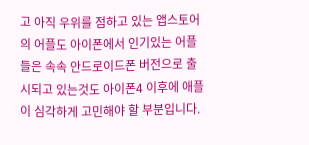고 아직 우위를 점하고 있는 앱스토어의 어플도 아이폰에서 인기있는 어플들은 속속 안드로이드폰 버전으로 출시되고 있는것도 아이폰4 이후에 애플이 심각하게 고민해야 할 부분입니다.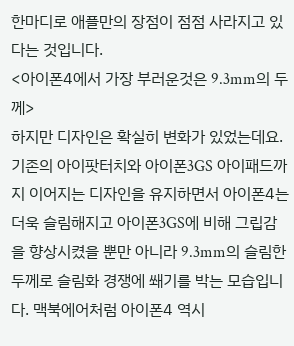한마디로 애플만의 장점이 점점 사라지고 있다는 것입니다.
<아이폰4에서 가장 부러운것은 9.3mm의 두께>
하지만 디자인은 확실히 변화가 있었는데요. 기존의 아이팟터치와 아이폰3GS 아이패드까지 이어지는 디자인을 유지하면서 아이폰4는 더욱 슬림해지고 아이폰3GS에 비해 그립감을 향상시켰을 뿐만 아니라 9.3mm의 슬림한 두께로 슬림화 경쟁에 쐐기를 박는 모습입니다. 맥북에어처럼 아이폰4 역시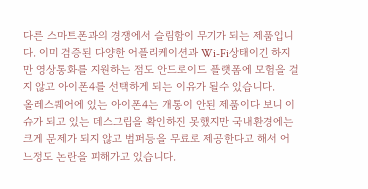다른 스마트폰과의 경쟁에서 슬림함이 무기가 되는 제품입니다. 이미 검증된 다양한 어플리케이션과 Wi-Fi상태이긴 하지만 영상통화를 지원하는 점도 안드로이드 플랫폼에 모험을 걸지 않고 아이폰4를 선택하게 되는 이유가 될수 있습니다.
올레스퀘어에 있는 아이폰4는 개통이 안된 제품이다 보니 이슈가 되고 있는 데스그립을 확인하진 못했지만 국내환경에는 크게 문제가 되지 않고 범퍼등을 무료로 제공한다고 해서 어느정도 논란을 피해가고 있습니다.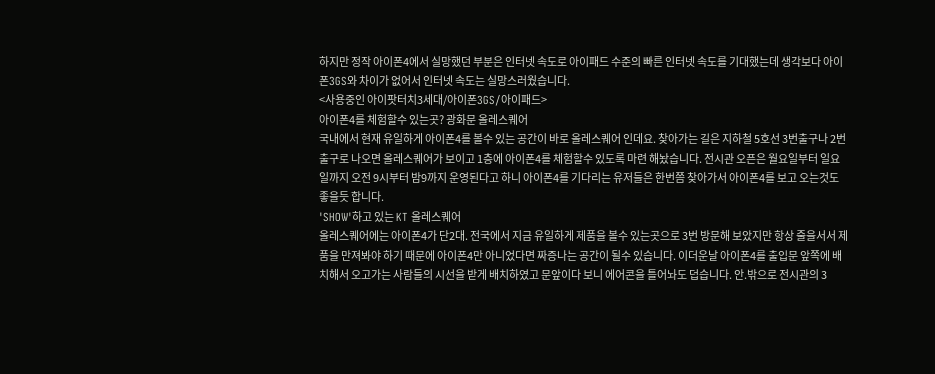하지만 정작 아이폰4에서 실망했던 부분은 인터넷 속도로 아이패드 수준의 빠른 인터넷 속도를 기대했는데 생각보다 아이폰3GS와 차이가 없어서 인터넷 속도는 실망스러웠습니다.
<사용중인 아이팟터치3세대/아이폰3GS/아이패드>
아이폰4를 체험할수 있는곳? 광화문 올레스퀘어
국내에서 현재 유일하게 아이폰4를 볼수 있는 공간이 바로 올레스퀘어 인데요. 찾아가는 길은 지하철 5호선 3번출구나 2번출구로 나오면 올레스퀘어가 보이고 1층에 아이폰4를 체험할수 있도록 마련 해놨습니다. 전시관 오픈은 월요일부터 일요일까지 오전 9시부터 밤9까지 운영된다고 하니 아이폰4를 기다리는 유저들은 한번쯤 찾아가서 아이폰4를 보고 오는것도 좋을듯 합니다.
'SHOW'하고 있는 KT 올레스퀘어
올레스퀘어에는 아이폰4가 단2대. 전국에서 지금 유일하게 제품을 볼수 있는곳으로 3번 방문해 보았지만 항상 줄을서서 제품을 만져봐야 하기 때문에 아이폰4만 아니었다면 짜증나는 공간이 될수 있습니다. 이더운날 아이폰4를 출입문 앞쪽에 배치해서 오고가는 사람들의 시선을 받게 배치하였고 문앞이다 보니 에어콘을 틀어놔도 덥습니다. 안.밖으로 전시관의 3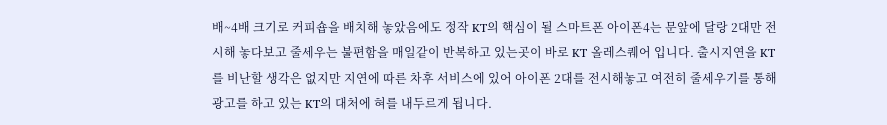배~4배 크기로 커피숍을 배치해 놓았음에도 정작 KT의 핵심이 될 스마트폰 아이폰4는 문앞에 달랑 2대만 전시해 놓다보고 줄세우는 불편함을 매일같이 반복하고 있는곳이 바로 KT 올레스퀘어 입니다. 출시지연을 KT를 비난할 생각은 없지만 지연에 따른 차후 서비스에 있어 아이폰 2대를 전시해놓고 여전히 줄세우기를 통해 광고를 하고 있는 KT의 대처에 혀를 내두르게 됩니다.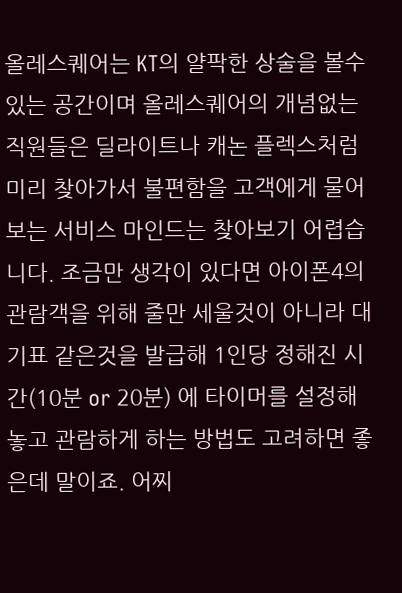올레스퀘어는 KT의 얄팍한 상술을 볼수 있는 공간이며 올레스퀘어의 개념없는 직원들은 딜라이트나 캐논 플렉스처럼 미리 찾아가서 불편함을 고객에게 물어보는 서비스 마인드는 찾아보기 어렵습니다. 조금만 생각이 있다면 아이폰4의 관람객을 위해 줄만 세울것이 아니라 대기표 같은것을 발급해 1인당 정해진 시간(10분 or 20분) 에 타이머를 설정해놓고 관람하게 하는 방법도 고려하면 좋은데 말이죠. 어찌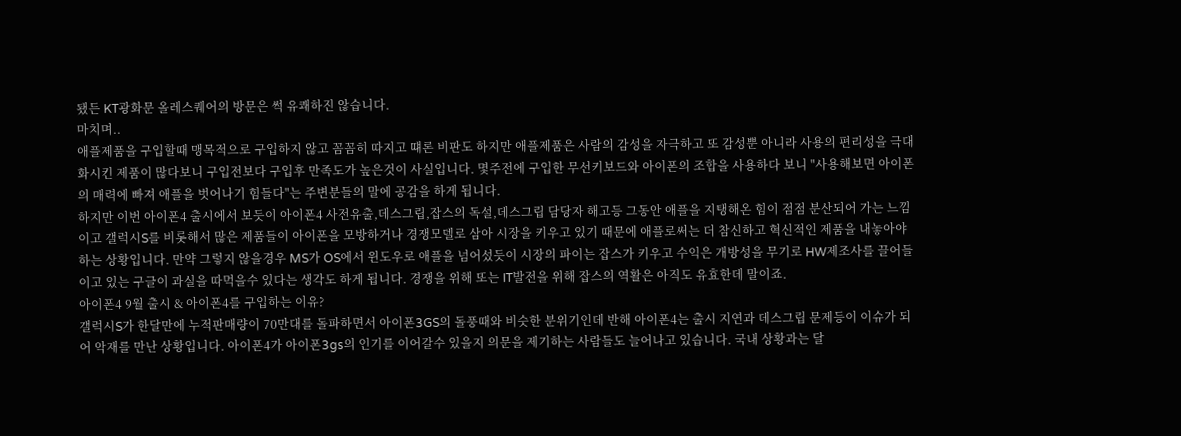됐든 KT광화문 올레스퀘어의 방문은 썩 유쾌하진 않습니다.
마치며..
애플제품을 구입할때 맹목적으로 구입하지 않고 꼼꼼히 따지고 떄론 비판도 하지만 애플제품은 사람의 감성을 자극하고 또 감성뿐 아니라 사용의 편리성을 극대화시킨 제품이 많다보니 구입전보다 구입후 만족도가 높은것이 사실입니다. 몇주전에 구입한 무선키보드와 아이폰의 조합을 사용하다 보니 "사용해보면 아이폰의 매력에 빠져 애플을 벗어나기 힘들다"는 주변분들의 말에 공감을 하게 됩니다.
하지만 이번 아이폰4 출시에서 보듯이 아이폰4 사전유출,데스그립,잡스의 독설,데스그립 담당자 해고등 그동안 애플을 지탱해온 힘이 점점 분산되어 가는 느낌이고 갤럭시S를 비롯해서 많은 제품들이 아이폰을 모방하거나 경쟁모델로 삼아 시장을 키우고 있기 때문에 애플로써는 더 참신하고 혁신적인 제품을 내놓아야 하는 상황입니다. 만약 그렇지 않을경우 MS가 OS에서 윈도우로 애플을 넘어섰듯이 시장의 파이는 잡스가 키우고 수익은 개방성을 무기로 HW제조사를 끌어들이고 있는 구글이 과실을 따먹을수 있다는 생각도 하게 됩니다. 경쟁을 위해 또는 IT발전을 위해 잡스의 역활은 아직도 유효한데 말이죠.
아이폰4 9월 출시 & 아이폰4를 구입하는 이유?
갤럭시S가 한달만에 누적판매량이 70만대를 돌파하면서 아이폰3GS의 돌풍때와 비슷한 분위기인데 반해 아이폰4는 출시 지연과 데스그립 문제등이 이슈가 되어 악재를 만난 상황입니다. 아이폰4가 아이폰3gs의 인기를 이어갈수 있을지 의문을 제기하는 사람들도 늘어나고 있습니다. 국내 상황과는 달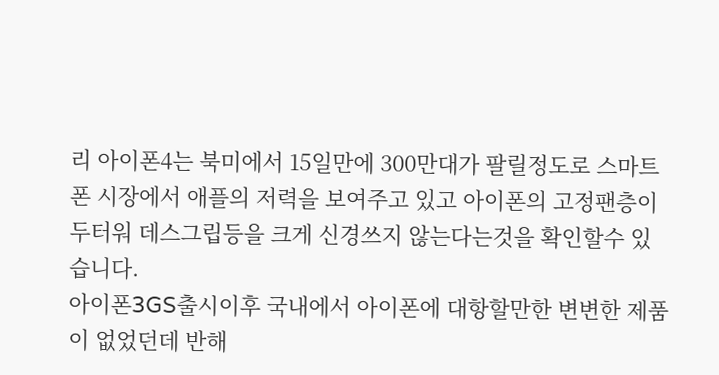리 아이폰4는 북미에서 15일만에 300만대가 팔릴정도로 스마트폰 시장에서 애플의 저력을 보여주고 있고 아이폰의 고정팬층이 두터워 데스그립등을 크게 신경쓰지 않는다는것을 확인할수 있습니다.
아이폰3GS출시이후 국내에서 아이폰에 대항할만한 변변한 제품이 없었던데 반해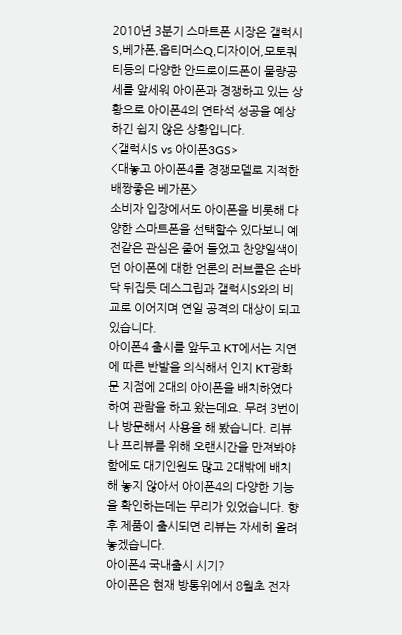2010년 3분기 스마트폰 시장은 갤럭시S,베가폰,옵티머스Q,디자이어,모토쿼티등의 다양한 안드로이드폰이 물량공세를 앞세워 아이폰과 경쟁하고 있는 상황으로 아이폰4의 연타석 성공을 예상하긴 쉽지 않은 상황입니다.
<갤럭시S vs 아이폰3GS>
<대놓고 아이폰4를 경쟁모델로 지적한 배짱좋은 베가폰>
소비자 입장에서도 아이폰을 비롯해 다양한 스마트폰을 선택할수 있다보니 예전같은 관심은 줄어 들었고 찬양일색이던 아이폰에 대한 언론의 러브콜은 손바닥 뒤집듯 데스그립과 갤럭시S와의 비교로 이어지며 연일 공격의 대상이 되고 있습니다.
아이폰4 출시를 앞두고 KT에서는 지연에 따른 반발을 의식해서 인지 KT광화문 지점에 2대의 아이폰을 배치하였다 하여 관람을 하고 왔는데요. 무려 3번이나 방문해서 사용을 해 봤습니다. 리뷰나 프리뷰를 위해 오랜시간을 만져봐야 함에도 대기인원도 많고 2대밖에 배치해 놓지 않아서 아이폰4의 다양한 기능을 확인하는데는 무리가 있었습니다. 향후 제품이 출시되면 리뷰는 자세히 올려 놓겠습니다.
아이폰4 국내출시 시기?
아이폰은 현재 방통위에서 8월초 전자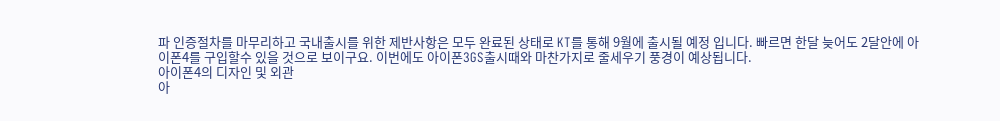파 인증절차를 마무리하고 국내출시를 위한 제반사항은 모두 완료된 상태로 KT를 통해 9월에 출시될 예정 입니다. 빠르면 한달 늦어도 2달안에 아이폰4를 구입할수 있을 것으로 보이구요. 이번에도 아이폰3GS출시때와 마찬가지로 줄세우기 풍경이 예상됩니다.
아이폰4의 디자인 및 외관
아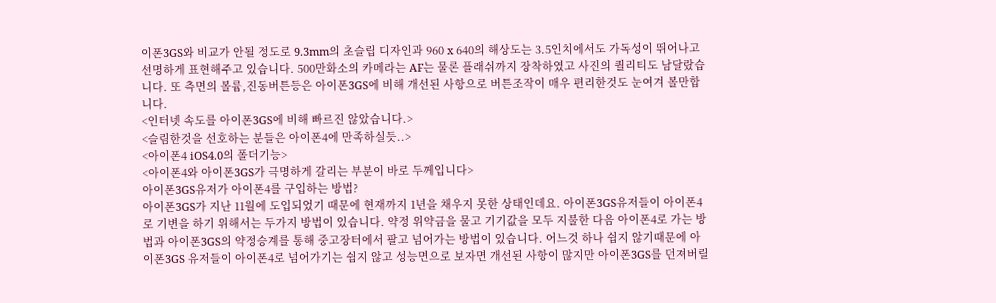이폰3GS와 비교가 안될 정도로 9.3mm의 초슬립 디자인과 960 x 640의 해상도는 3.5인치에서도 가독성이 뛰어나고 선명하게 표현해주고 있습니다. 500만화소의 카메라는 AF는 물론 플래쉬까지 장착하였고 사진의 퀄리티도 남달랐습니다. 또 측면의 볼륨,진동버튼등은 아이폰3GS에 비해 개선된 사항으로 버튼조작이 매우 편리한것도 눈여겨 볼만합니다.
<인터넷 속도를 아이폰3GS에 비해 빠르진 않았습니다.>
<슬림한것을 선호하는 분들은 아이폰4에 만족하실듯..>
<아이폰4 iOS4.0의 폴더기능>
<아이폰4와 아이폰3GS가 극명하게 갈리는 부분이 바로 두께입니다>
아이폰3GS유저가 아이폰4를 구입하는 방법?
아이폰3GS가 지난 11월에 도입되었기 때문에 현재까지 1년을 채우지 못한 상태인데요. 아이폰3GS유저들이 아이폰4로 기변을 하기 위해서는 두가지 방법이 있습니다. 약정 위약금을 물고 기기값을 모두 지불한 다음 아이폰4로 가는 방법과 아이폰3GS의 약정승계를 통해 중고장터에서 팔고 넘어가는 방법이 있습니다. 어느것 하나 쉽지 않기때문에 아이폰3GS 유저들이 아이폰4로 넘어가기는 쉽지 않고 성능면으로 보자면 개선된 사항이 많지만 아이폰3GS를 던져버릴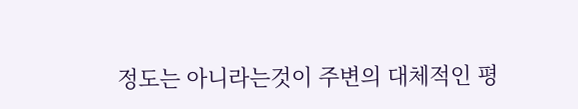정도는 아니라는것이 주변의 대체적인 평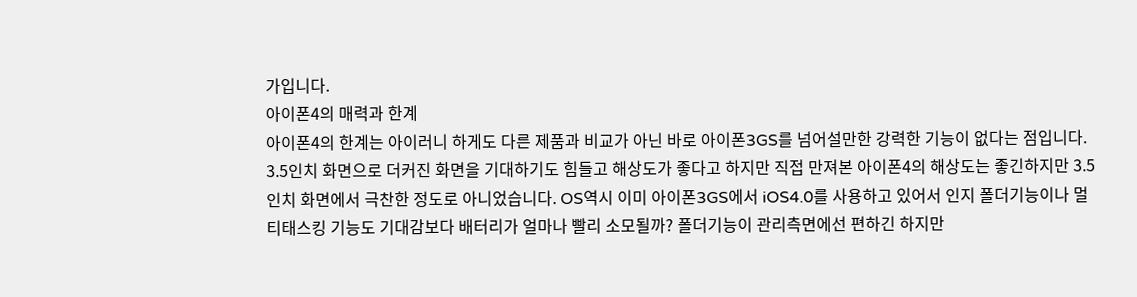가입니다.
아이폰4의 매력과 한계
아이폰4의 한계는 아이러니 하게도 다른 제품과 비교가 아닌 바로 아이폰3GS를 넘어설만한 강력한 기능이 없다는 점입니다. 3.5인치 화면으로 더커진 화면을 기대하기도 힘들고 해상도가 좋다고 하지만 직접 만져본 아이폰4의 해상도는 좋긴하지만 3.5인치 화면에서 극찬한 정도로 아니었습니다. OS역시 이미 아이폰3GS에서 iOS4.0를 사용하고 있어서 인지 폴더기능이나 멀티태스킹 기능도 기대감보다 배터리가 얼마나 빨리 소모될까? 폴더기능이 관리측면에선 편하긴 하지만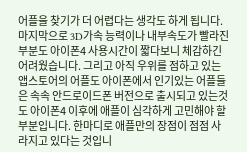어플을 찾기가 더 어렵다는 생각도 하게 됩니다. 마지막으로 3D가속 능력이나 내부속도가 빨라진 부분도 아이폰4 사용시간이 짧다보니 체감하긴 어려웠습니다. 그리고 아직 우위를 점하고 있는 앱스토어의 어플도 아이폰에서 인기있는 어플들은 속속 안드로이드폰 버전으로 출시되고 있는것도 아이폰4 이후에 애플이 심각하게 고민해야 할 부분입니다. 한마디로 애플만의 장점이 점점 사라지고 있다는 것입니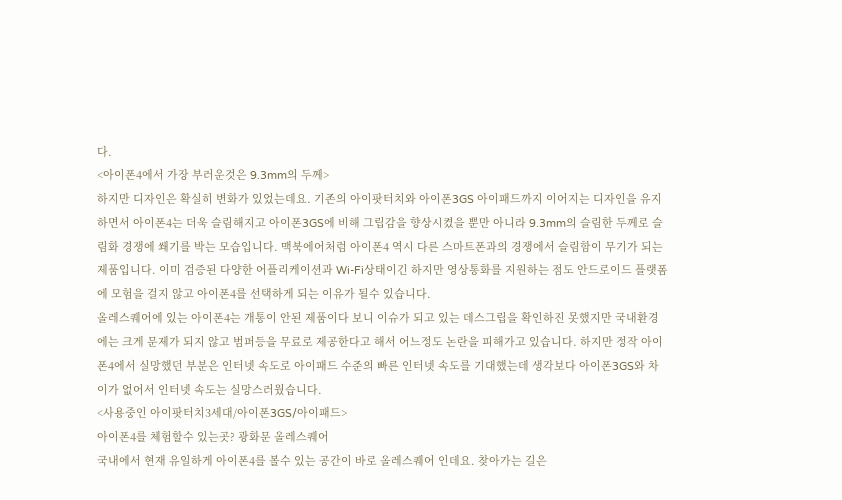다.
<아이폰4에서 가장 부러운것은 9.3mm의 두께>
하지만 디자인은 확실히 변화가 있었는데요. 기존의 아이팟터치와 아이폰3GS 아이패드까지 이어지는 디자인을 유지하면서 아이폰4는 더욱 슬림해지고 아이폰3GS에 비해 그립감을 향상시켰을 뿐만 아니라 9.3mm의 슬림한 두께로 슬림화 경쟁에 쐐기를 박는 모습입니다. 맥북에어처럼 아이폰4 역시 다른 스마트폰과의 경쟁에서 슬림함이 무기가 되는 제품입니다. 이미 검증된 다양한 어플리케이션과 Wi-Fi상태이긴 하지만 영상통화를 지원하는 점도 안드로이드 플랫폼에 모험을 걸지 않고 아이폰4를 선택하게 되는 이유가 될수 있습니다.
올레스퀘어에 있는 아이폰4는 개통이 안된 제품이다 보니 이슈가 되고 있는 데스그립을 확인하진 못했지만 국내환경에는 크게 문제가 되지 않고 범퍼등을 무료로 제공한다고 해서 어느정도 논란을 피해가고 있습니다. 하지만 정작 아이폰4에서 실망했던 부분은 인터넷 속도로 아이패드 수준의 빠른 인터넷 속도를 기대했는데 생각보다 아이폰3GS와 차이가 없어서 인터넷 속도는 실망스러웠습니다.
<사용중인 아이팟터치3세대/아이폰3GS/아이패드>
아이폰4를 체험할수 있는곳? 광화문 올레스퀘어
국내에서 현재 유일하게 아이폰4를 볼수 있는 공간이 바로 올레스퀘어 인데요. 찾아가는 길은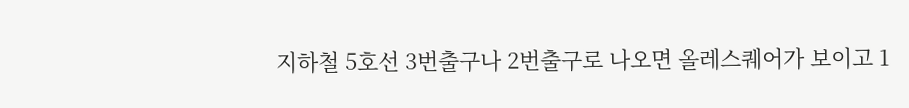지하철 5호선 3번출구나 2번출구로 나오면 올레스퀘어가 보이고 1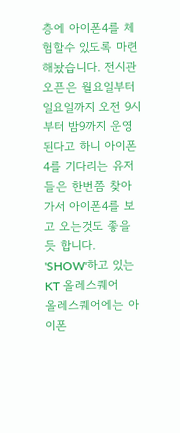층에 아이폰4를 체험할수 있도록 마련 해놨습니다. 전시관 오픈은 월요일부터 일요일까지 오전 9시부터 밤9까지 운영된다고 하니 아이폰4를 기다리는 유저들은 한번쯤 찾아가서 아이폰4를 보고 오는것도 좋을듯 합니다.
'SHOW'하고 있는 KT 올레스퀘어
올레스퀘어에는 아이폰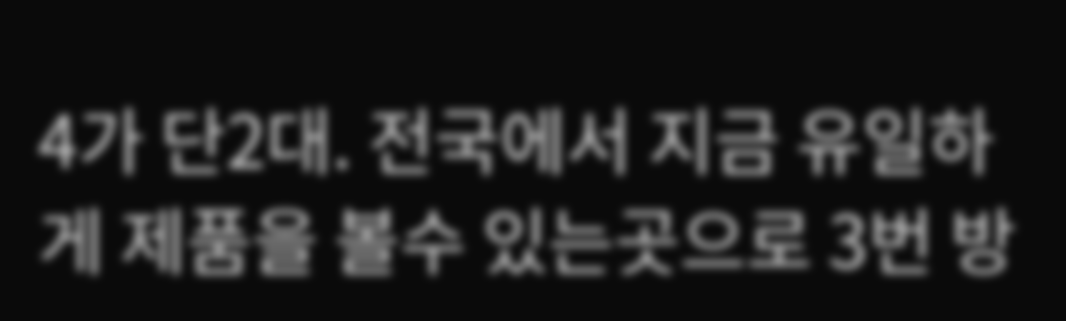4가 단2대. 전국에서 지금 유일하게 제품을 볼수 있는곳으로 3번 방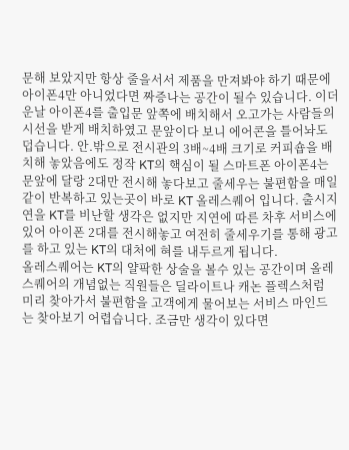문해 보았지만 항상 줄을서서 제품을 만져봐야 하기 때문에 아이폰4만 아니었다면 짜증나는 공간이 될수 있습니다. 이더운날 아이폰4를 출입문 앞쪽에 배치해서 오고가는 사람들의 시선을 받게 배치하였고 문앞이다 보니 에어콘을 틀어놔도 덥습니다. 안.밖으로 전시관의 3배~4배 크기로 커피숍을 배치해 놓았음에도 정작 KT의 핵심이 될 스마트폰 아이폰4는 문앞에 달랑 2대만 전시해 놓다보고 줄세우는 불편함을 매일같이 반복하고 있는곳이 바로 KT 올레스퀘어 입니다. 출시지연을 KT를 비난할 생각은 없지만 지연에 따른 차후 서비스에 있어 아이폰 2대를 전시해놓고 여전히 줄세우기를 통해 광고를 하고 있는 KT의 대처에 혀를 내두르게 됩니다.
올레스퀘어는 KT의 얄팍한 상술을 볼수 있는 공간이며 올레스퀘어의 개념없는 직원들은 딜라이트나 캐논 플렉스처럼 미리 찾아가서 불편함을 고객에게 물어보는 서비스 마인드는 찾아보기 어렵습니다. 조금만 생각이 있다면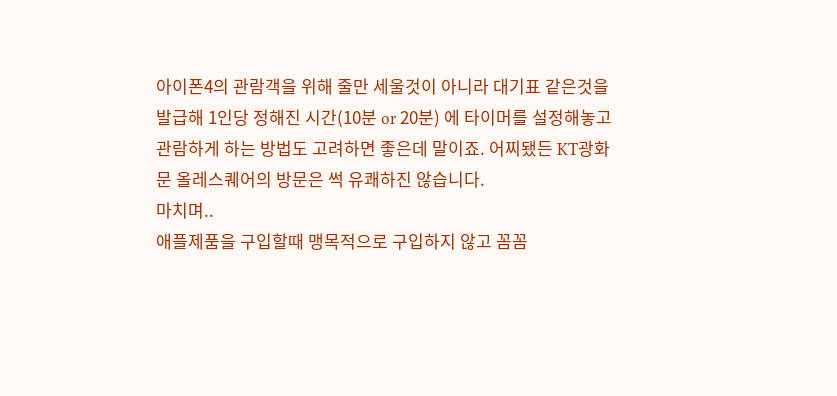아이폰4의 관람객을 위해 줄만 세울것이 아니라 대기표 같은것을 발급해 1인당 정해진 시간(10분 or 20분) 에 타이머를 설정해놓고 관람하게 하는 방법도 고려하면 좋은데 말이죠. 어찌됐든 KT광화문 올레스퀘어의 방문은 썩 유쾌하진 않습니다.
마치며..
애플제품을 구입할때 맹목적으로 구입하지 않고 꼼꼼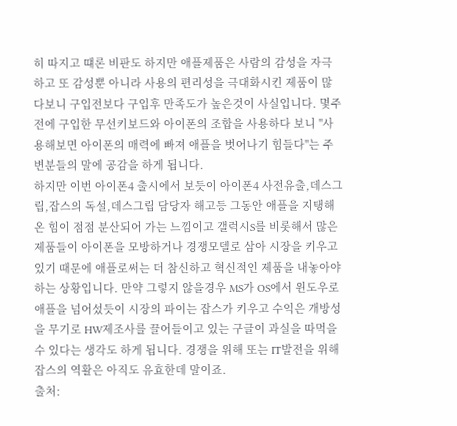히 따지고 떄론 비판도 하지만 애플제품은 사람의 감성을 자극하고 또 감성뿐 아니라 사용의 편리성을 극대화시킨 제품이 많다보니 구입전보다 구입후 만족도가 높은것이 사실입니다. 몇주전에 구입한 무선키보드와 아이폰의 조합을 사용하다 보니 "사용해보면 아이폰의 매력에 빠져 애플을 벗어나기 힘들다"는 주변분들의 말에 공감을 하게 됩니다.
하지만 이번 아이폰4 출시에서 보듯이 아이폰4 사전유출,데스그립,잡스의 독설,데스그립 담당자 해고등 그동안 애플을 지탱해온 힘이 점점 분산되어 가는 느낌이고 갤럭시S를 비롯해서 많은 제품들이 아이폰을 모방하거나 경쟁모델로 삼아 시장을 키우고 있기 때문에 애플로써는 더 참신하고 혁신적인 제품을 내놓아야 하는 상황입니다. 만약 그렇지 않을경우 MS가 OS에서 윈도우로 애플을 넘어섰듯이 시장의 파이는 잡스가 키우고 수익은 개방성을 무기로 HW제조사를 끌어들이고 있는 구글이 과실을 따먹을수 있다는 생각도 하게 됩니다. 경쟁을 위해 또는 IT발전을 위해 잡스의 역활은 아직도 유효한데 말이죠.
출처: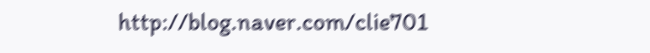http://blog.naver.com/clie701